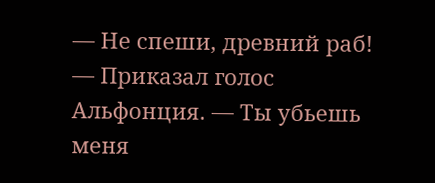— Не спеши, древний раб! — Приказал голос Альфонция. — Ты убьешь меня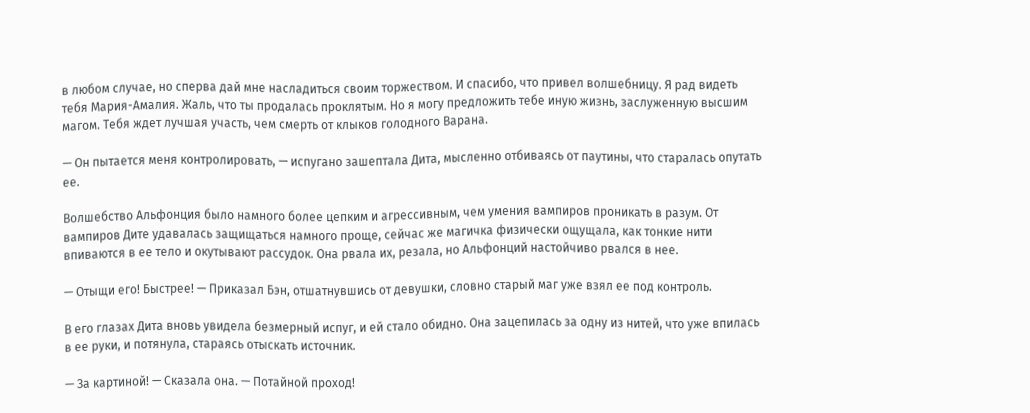в любом случае, но сперва дай мне насладиться своим торжеством. И спасибо, что привел волшебницу. Я рад видеть тебя Мария-Амалия. Жаль, что ты продалась проклятым. Но я могу предложить тебе иную жизнь, заслуженную высшим магом. Тебя ждет лучшая участь, чем смерть от клыков голодного Варана.

— Он пытается меня контролировать, — испугано зашептала Дита, мысленно отбиваясь от паутины, что старалась опутать ее.

Волшебство Альфонция было намного более цепким и агрессивным, чем умения вампиров проникать в разум. От вампиров Дите удавалась защищаться намного проще, сейчас же магичка физически ощущала, как тонкие нити впиваются в ее тело и окутывают рассудок. Она рвала их, резала, но Альфонций настойчиво рвался в нее.

— Отыщи его! Быстрее! — Приказал Бэн, отшатнувшись от девушки, словно старый маг уже взял ее под контроль.

В его глазах Дита вновь увидела безмерный испуг, и ей стало обидно. Она зацепилась за одну из нитей, что уже впилась в ее руки, и потянула, стараясь отыскать источник.

— За картиной! — Сказала она. — Потайной проход!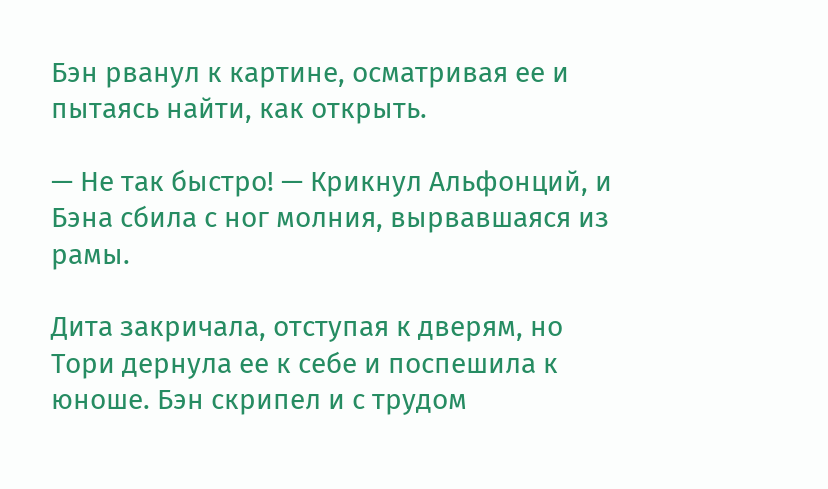Бэн рванул к картине, осматривая ее и пытаясь найти, как открыть.

— Не так быстро! — Крикнул Альфонций, и Бэна сбила с ног молния, вырвавшаяся из рамы.

Дита закричала, отступая к дверям, но Тори дернула ее к себе и поспешила к юноше. Бэн скрипел и с трудом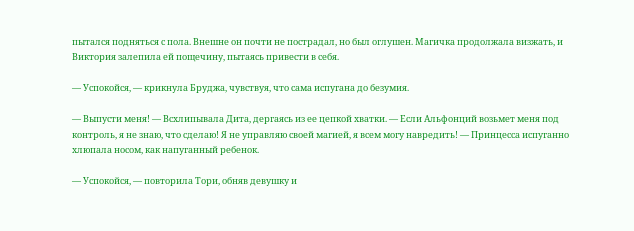пытался подняться с пола. Внешне он почти не пострадал, но был оглушен. Магичка продолжала визжать, и Виктория залепила ей пощечину, пытаясь привести в себя.

— Успокойся, — крикнула Бруджа, чувствуя, что сама испугана до безумия.

— Выпусти меня! — Всхлипывала Дита, дергаясь из ее цепкой хватки. — Если Альфонций возьмет меня под контроль, я не знаю, что сделаю! Я не управляю своей магией, я всем могу навредить! — Принцесса испуганно хлюпала носом, как напуганный ребенок.

— Успокойся, — повторила Тори, обняв девушку и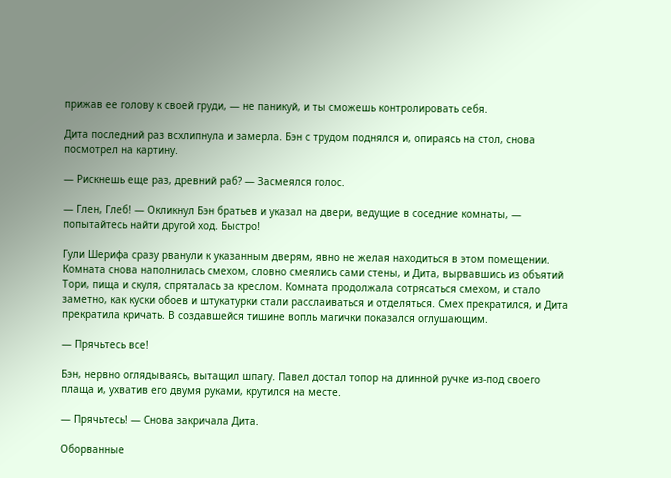прижав ее голову к своей груди, — не паникуй, и ты сможешь контролировать себя.

Дита последний раз всхлипнула и замерла. Бэн с трудом поднялся и, опираясь на стол, снова посмотрел на картину.

— Рискнешь еще раз, древний раб? — Засмеялся голос.

— Глен, Глеб! — Окликнул Бэн братьев и указал на двери, ведущие в соседние комнаты, — попытайтесь найти другой ход. Быстро!

Гули Шерифа сразу рванули к указанным дверям, явно не желая находиться в этом помещении. Комната снова наполнилась смехом, словно смеялись сами стены, и Дита, вырвавшись из объятий Тори, пища и скуля, спряталась за креслом. Комната продолжала сотрясаться смехом, и стало заметно, как куски обоев и штукатурки стали расслаиваться и отделяться. Смех прекратился, и Дита прекратила кричать. В создавшейся тишине вопль магички показался оглушающим.

— Прячьтесь все!

Бэн, нервно оглядываясь, вытащил шпагу. Павел достал топор на длинной ручке из-под своего плаща и, ухватив его двумя руками, крутился на месте.

— Прячьтесь! — Снова закричала Дита.

Оборванные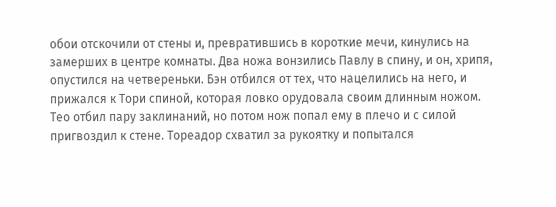обои отскочили от стены и, превратившись в короткие мечи, кинулись на замерших в центре комнаты. Два ножа вонзились Павлу в спину, и он, хрипя, опустился на четвереньки. Бэн отбился от тех, что нацелились на него, и прижался к Тори спиной, которая ловко орудовала своим длинным ножом. Тео отбил пару заклинаний, но потом нож попал ему в плечо и с силой пригвоздил к стене. Тореадор схватил за рукоятку и попытался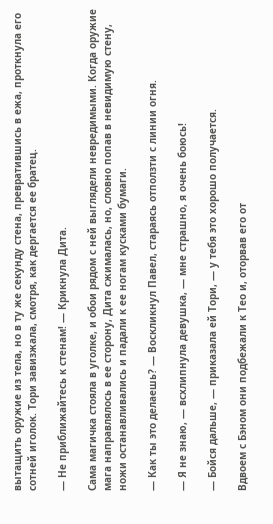вытащить оружие из тела, но в ту же секунду стена, превратившись в ежа, проткнула его сотней иголок. Тори завизжала, смотря, как дергается ее братец.

— Не приближайтесь к стенам! — Крикнула Дита.

Сама магичка стояла в уголке, и обои рядом с ней выглядели невредимыми. Когда оружие мага направлялось в ее сторону, Дита сжималась, но, словно попав в невидимую стену, ножи останавливались и падали к ее ногам кусками бумаги.

— Как ты это делаешь? — Воскликнул Павел, стараясь отползти с линии огня.

— Я не знаю, — всхлипнула девушка, — мне страшно, я очень боюсь!

— Бойся дальше, — приказала ей Тори, — у тебя это хорошо получается.

Вдвоем с Бэном они подбежали к Тео и, оторвав его от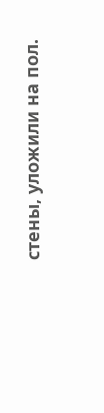стены, уложили на пол.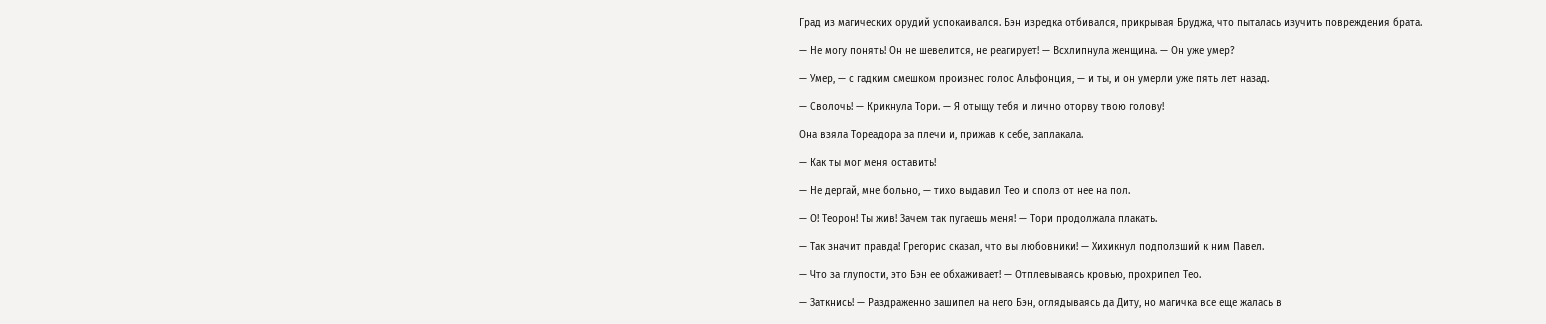Град из магических орудий успокаивался. Бэн изредка отбивался, прикрывая Бруджа, что пыталась изучить повреждения брата.

— Не могу понять! Он не шевелится, не реагирует! — Всхлипнула женщина. — Он уже умер?

— Умер, — с гадким смешком произнес голос Альфонция, — и ты, и он умерли уже пять лет назад.

— Сволочь! — Крикнула Тори. — Я отыщу тебя и лично оторву твою голову!

Она взяла Тореадора за плечи и, прижав к себе, заплакала.

— Как ты мог меня оставить!

— Не дергай, мне больно, — тихо выдавил Тео и сполз от нее на пол.

— О! Теорон! Ты жив! Зачем так пугаешь меня! — Тори продолжала плакать.

— Так значит правда! Грегорис сказал, что вы любовники! — Хихикнул подползший к ним Павел.

— Что за глупости, это Бэн ее обхаживает! — Отплевываясь кровью, прохрипел Тео.

— Заткнись! — Раздраженно зашипел на него Бэн, оглядываясь да Диту, но магичка все еще жалась в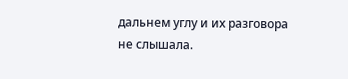дальнем углу и их разговора не слышала.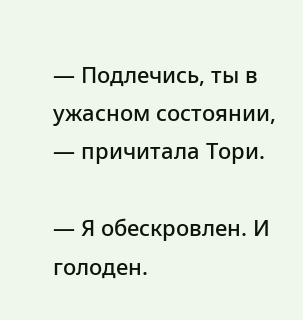— Подлечись, ты в ужасном состоянии, — причитала Тори.

— Я обескровлен. И голоден.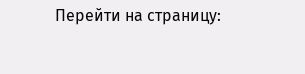Перейти на страницу: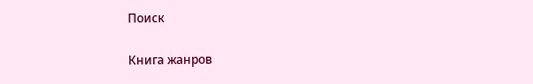Поиск

Книга жанров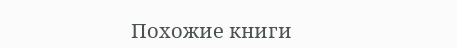Похожие книги